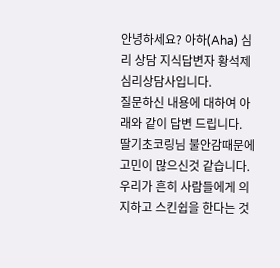안녕하세요? 아하(Aha) 심리 상담 지식답변자 황석제 심리상담사입니다.
질문하신 내용에 대하여 아래와 같이 답변 드립니다.
딸기초코링님 불안감때문에 고민이 많으신것 같습니다.
우리가 흔히 사람들에게 의지하고 스킨쉽을 한다는 것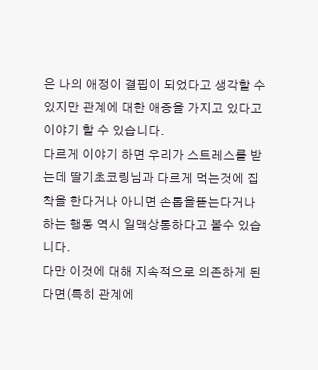은 나의 애정이 결핍이 되었다고 생각할 수있지만 관계에 대한 애증을 가지고 있다고 이야기 할 수 있습니다.
다르게 이야기 하면 우리가 스트레스를 받는데 딸기초코링님과 다르게 먹는것에 집착을 한다거나 아니면 손톱을뜯는다거나 하는 행동 역시 일맥상통하다고 볼수 있습니다.
다만 이것에 대해 지속적으로 의존하게 된다면(특히 관계에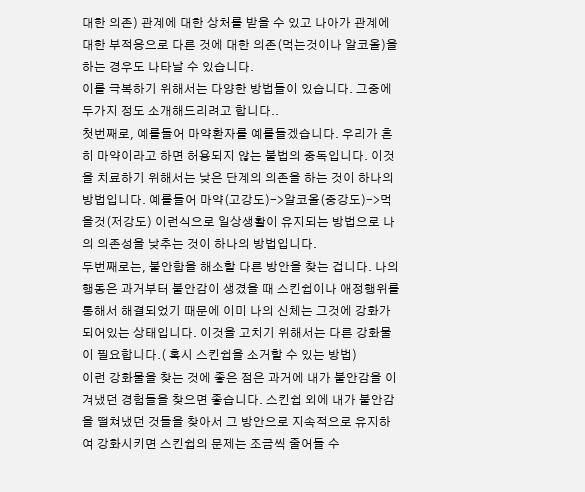대한 의존) 관계에 대한 상처를 받을 수 있고 나아가 관계에 대한 부적응으로 다른 것에 대한 의존(먹는것이나 알코올)을 하는 경우도 나타날 수 있습니다.
이를 극복하기 위해서는 다양한 방법들이 있습니다. 그중에 두가지 정도 소개해드리려고 합니다..
첫번째로, 예를들어 마약환자를 예를들겠습니다. 우리가 흔히 마약이라고 하면 허용되지 않는 불법의 중독입니다. 이것을 치료하기 위해서는 낮은 단계의 의존을 하는 것이 하나의 방법입니다. 예를들어 마약(고강도)->알코올(중강도)->먹을것(저강도) 이런식으로 일상생활이 유지되는 방법으로 나의 의존성을 낮추는 것이 하나의 방법입니다.
두번째로는, 불안함을 해소할 다른 방안을 찾는 겁니다. 나의 행동은 과거부터 불안감이 생겼을 때 스킨쉽이나 애정행위를 통해서 해결되었기 때문에 이미 나의 신체는 그것에 강화가 되어있는 상태입니다. 이것을 고치기 위해서는 다른 강화물이 필요합니다.( 혹시 스킨쉽을 소거할 수 있는 방법)
이런 강화물을 찾는 것에 좋은 점은 과거에 내가 불안감을 이겨냈던 경험들을 찾으면 좋습니다. 스킨쉽 외에 내가 불안감을 떨쳐냈던 것들을 찾아서 그 방안으로 지속적으로 유지하여 강화시키면 스킨쉽의 문제는 조금씩 줄어들 수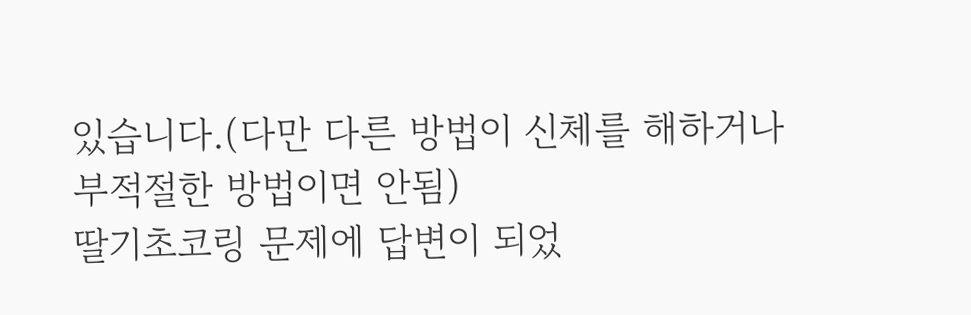있습니다.(다만 다른 방법이 신체를 해하거나 부적절한 방법이면 안됨)
딸기초코링 문제에 답변이 되었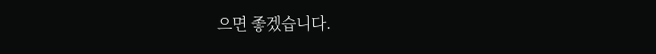으면 좋겠습니다.